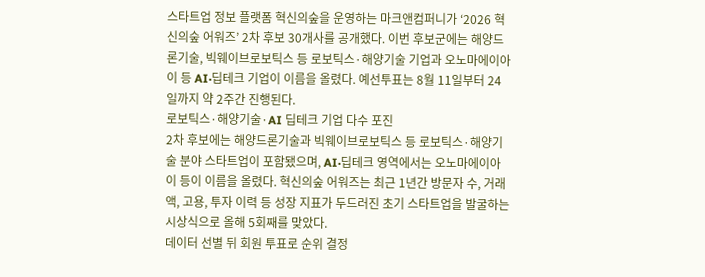스타트업 정보 플랫폼 혁신의숲을 운영하는 마크앤컴퍼니가 ‘2026 혁신의숲 어워즈’ 2차 후보 30개사를 공개했다. 이번 후보군에는 해양드론기술, 빅웨이브로보틱스 등 로보틱스·해양기술 기업과 오노마에이아이 등 AI·딥테크 기업이 이름을 올렸다. 예선투표는 8월 11일부터 24일까지 약 2주간 진행된다.
로보틱스·해양기술·AI 딥테크 기업 다수 포진
2차 후보에는 해양드론기술과 빅웨이브로보틱스 등 로보틱스·해양기술 분야 스타트업이 포함됐으며, AI·딥테크 영역에서는 오노마에이아이 등이 이름을 올렸다. 혁신의숲 어워즈는 최근 1년간 방문자 수, 거래액, 고용, 투자 이력 등 성장 지표가 두드러진 초기 스타트업을 발굴하는 시상식으로 올해 5회째를 맞았다.
데이터 선별 뒤 회원 투표로 순위 결정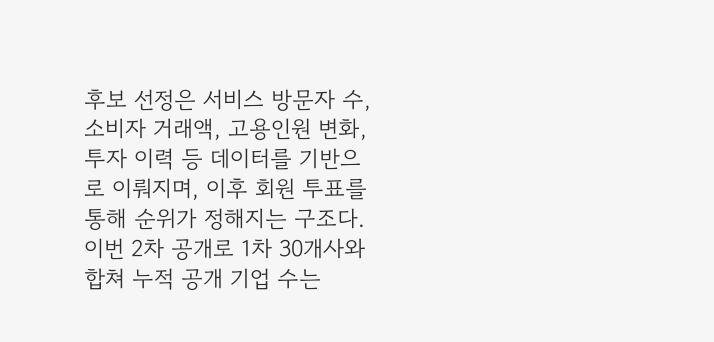후보 선정은 서비스 방문자 수, 소비자 거래액, 고용인원 변화, 투자 이력 등 데이터를 기반으로 이뤄지며, 이후 회원 투표를 통해 순위가 정해지는 구조다. 이번 2차 공개로 1차 30개사와 합쳐 누적 공개 기업 수는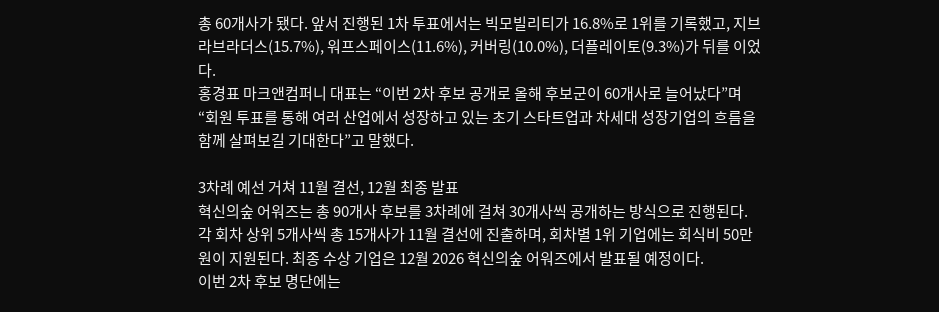총 60개사가 됐다. 앞서 진행된 1차 투표에서는 빅모빌리티가 16.8%로 1위를 기록했고, 지브라브라더스(15.7%), 워프스페이스(11.6%), 커버링(10.0%), 더플레이토(9.3%)가 뒤를 이었다.
홍경표 마크앤컴퍼니 대표는 “이번 2차 후보 공개로 올해 후보군이 60개사로 늘어났다”며 “회원 투표를 통해 여러 산업에서 성장하고 있는 초기 스타트업과 차세대 성장기업의 흐름을 함께 살펴보길 기대한다”고 말했다.

3차례 예선 거쳐 11월 결선, 12월 최종 발표
혁신의숲 어워즈는 총 90개사 후보를 3차례에 걸쳐 30개사씩 공개하는 방식으로 진행된다. 각 회차 상위 5개사씩 총 15개사가 11월 결선에 진출하며, 회차별 1위 기업에는 회식비 50만원이 지원된다. 최종 수상 기업은 12월 2026 혁신의숲 어워즈에서 발표될 예정이다.
이번 2차 후보 명단에는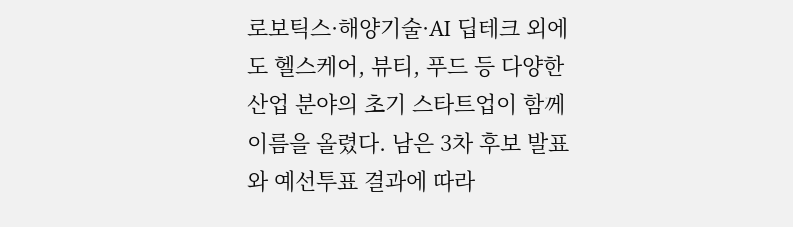로보틱스·해양기술·AI 딥테크 외에도 헬스케어, 뷰티, 푸드 등 다양한 산업 분야의 초기 스타트업이 함께 이름을 올렸다. 남은 3차 후보 발표와 예선투표 결과에 따라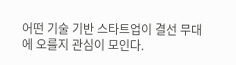어떤 기술 기반 스타트업이 결선 무대에 오를지 관심이 모인다.